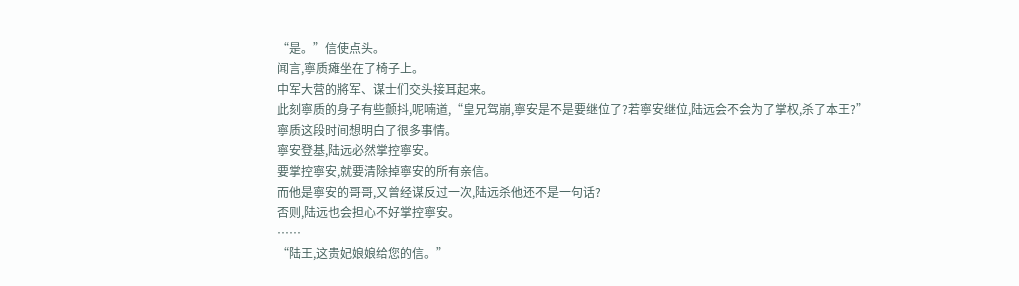“是。”信使点头。
闻言,寧质瘫坐在了椅子上。
中军大营的將军、谋士们交头接耳起来。
此刻寧质的身子有些颤抖,呢喃道,“皇兄驾崩,寧安是不是要继位了?若寧安继位,陆远会不会为了掌权,杀了本王?”
寧质这段时间想明白了很多事情。
寧安登基,陆远必然掌控寧安。
要掌控寧安,就要清除掉寧安的所有亲信。
而他是寧安的哥哥,又曾经谋反过一次,陆远杀他还不是一句话?
否则,陆远也会担心不好掌控寧安。
……
“陆王,这贵妃娘娘给您的信。”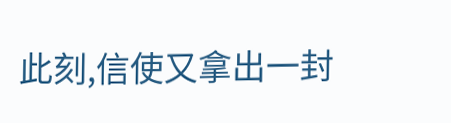此刻,信使又拿出一封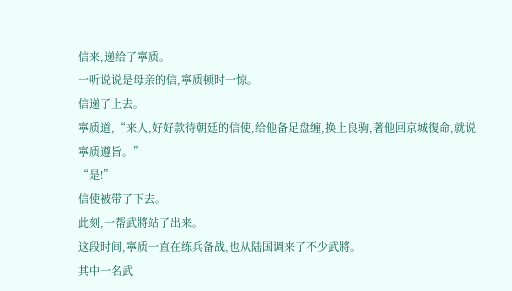信来,递给了寧质。
一听说说是母亲的信,寧质顿时一惊。
信递了上去。
寧质道,“来人,好好款待朝廷的信使,给他备足盘缠,换上良驹,著他回京城復命,就说寧质遵旨。”
“是!”
信使被带了下去。
此刻,一帮武將站了出来。
这段时间,寧质一直在练兵备战,也从陆国调来了不少武將。
其中一名武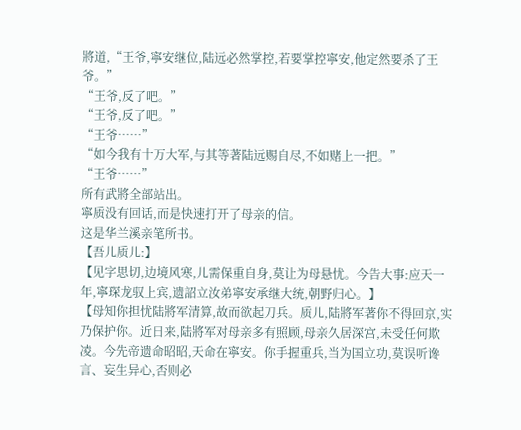將道,“王爷,寧安继位,陆远必然掌控,若要掌控寧安,他定然要杀了王爷。”
“王爷,反了吧。”
“王爷,反了吧。”
“王爷……”
“如今我有十万大军,与其等著陆远赐自尽,不如赌上一把。”
“王爷……”
所有武將全部站出。
寧质没有回话,而是快速打开了母亲的信。
这是华兰溪亲笔所书。
【吾儿质儿:】
【见字思切,边境风寒,儿需保重自身,莫让为母悬忧。今告大事:应天一年,寧琛龙驭上宾,遗詔立汝弟寧安承继大统,朝野归心。】
【母知你担忧陆將军清算,故而欲起刀兵。质儿,陆將军著你不得回京,实乃保护你。近日来,陆將军对母亲多有照顾,母亲久居深宫,未受任何欺凌。今先帝遗命昭昭,天命在寧安。你手握重兵,当为国立功,莫误听谗言、妄生异心,否则必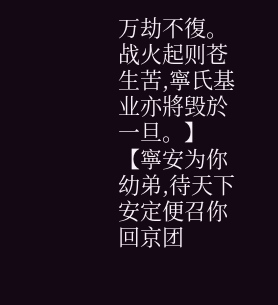万劫不復。战火起则苍生苦,寧氏基业亦將毁於一旦。】
【寧安为你幼弟,待天下安定便召你回京团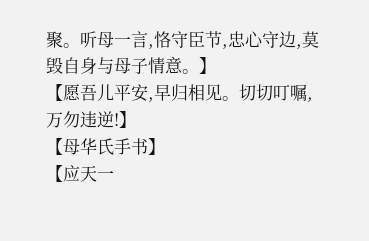聚。听母一言,恪守臣节,忠心守边,莫毁自身与母子情意。】
【愿吾儿平安,早归相见。切切叮嘱,万勿违逆!】
【母华氏手书】
【应天一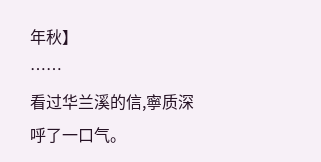年秋】
……
看过华兰溪的信,寧质深呼了一口气。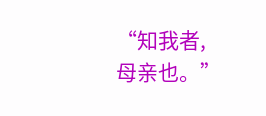“知我者,母亲也。”